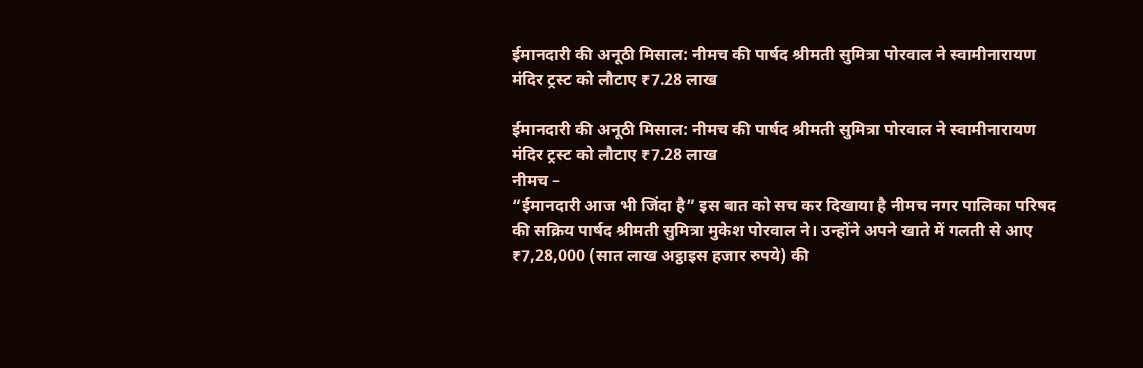ईमानदारी की अनूठी मिसाल: नीमच की पार्षद श्रीमती सुमित्रा पोरवाल ने स्वामीनारायण मंदिर ट्रस्ट को लौटाए ₹7.28 लाख

ईमानदारी की अनूठी मिसाल: नीमच की पार्षद श्रीमती सुमित्रा पोरवाल ने स्वामीनारायण मंदिर ट्रस्ट को लौटाए ₹7.28 लाख
नीमच –
“ईमानदारी आज भी जिंदा है” इस बात को सच कर दिखाया है नीमच नगर पालिका परिषद की सक्रिय पार्षद श्रीमती सुमित्रा मुकेश पोरवाल ने। उन्होंने अपने खाते में गलती से आए ₹7,28,000 (सात लाख अट्ठाइस हजार रुपये) की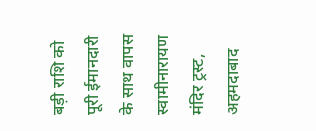बड़ी राशि को पूरी ईमानदारी के साथ वापस स्वामीनारायण मंदिर ट्रस्ट, अहमदाबाद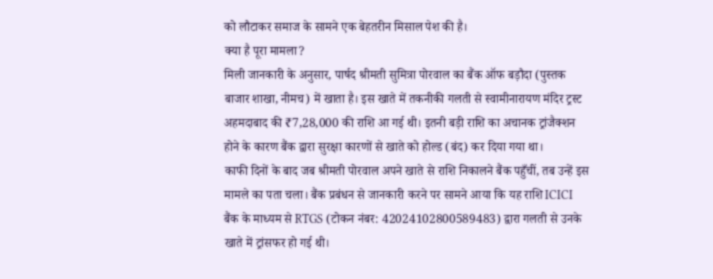को लौटाकर समाज के सामने एक बेहतरीन मिसाल पेश की है।
क्या है पूरा मामला?
मिली जानकारी के अनुसार, पार्षद श्रीमती सुमित्रा पोरवाल का बैंक ऑफ बड़ौदा (पुस्तक बाजार शाखा, नीमच) में खाता है। इस खाते में तकनीकी गलती से स्वामीनारायण मंदिर ट्रस्ट अहमदाबाद की ₹7,28,000 की राशि आ गई थी। इतनी बड़ी राशि का अचानक ट्रांजैक्शन होने के कारण बैंक द्वारा सुरक्षा कारणों से खाते को होल्ड (बंद) कर दिया गया था।
काफी दिनों के बाद जब श्रीमती पोरवाल अपने खाते से राशि निकालने बैंक पहुँचीं, तब उन्हें इस मामले का पता चला। बैंक प्रबंधन से जानकारी करने पर सामने आया कि यह राशि ICICI बैंक के माध्यम से RTGS (टोकन नंबर: 42024102800589483) द्वारा गलती से उनके खाते में ट्रांसफर हो गई थी।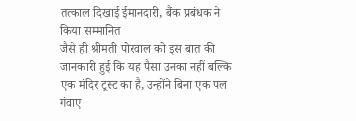तत्काल दिखाई ईमानदारी, बैंक प्रबंधक ने किया सम्मानित
जैसे ही श्रीमती पोरवाल को इस बात की जानकारी हुई कि यह पैसा उनका नहीं बल्कि एक मंदिर ट्रस्ट का है, उन्होंने बिना एक पल गंवाए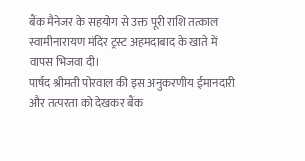बैंक मैनेजर के सहयोग से उक्त पूरी राशि तत्काल स्वामीनारायण मंदिर ट्रस्ट अहमदाबाद के खाते में वापस भिजवा दी।
पार्षद श्रीमती पोरवाल की इस अनुकरणीय ईमानदारी और तत्परता को देखकर बैंक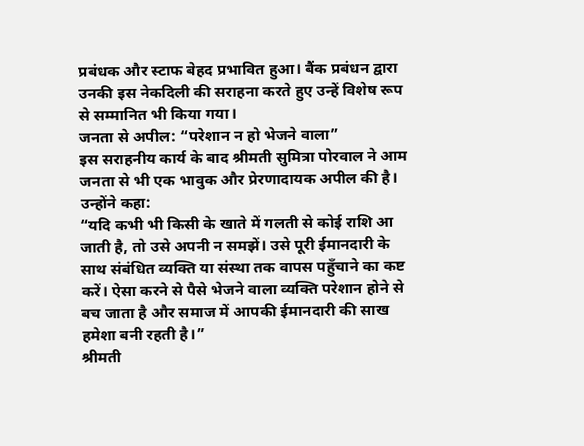प्रबंधक और स्टाफ बेहद प्रभावित हुआ। बैंक प्रबंधन द्वारा उनकी इस नेकदिली की सराहना करते हुए उन्हें विशेष रूप से सम्मानित भी किया गया।
जनता से अपील: “परेशान न हो भेजने वाला”
इस सराहनीय कार्य के बाद श्रीमती सुमित्रा पोरवाल ने आम जनता से भी एक भावुक और प्रेरणादायक अपील की है। उन्होंने कहा:
“यदि कभी भी किसी के खाते में गलती से कोई राशि आ जाती है, तो उसे अपनी न समझें। उसे पूरी ईमानदारी के साथ संबंधित व्यक्ति या संस्था तक वापस पहुँचाने का कष्ट करें। ऐसा करने से पैसे भेजने वाला व्यक्ति परेशान होने से बच जाता है और समाज में आपकी ईमानदारी की साख हमेशा बनी रहती है।”
श्रीमती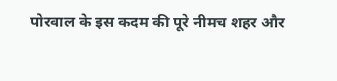पोरवाल के इस कदम की पूरे नीमच शहर और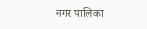नगर पालिका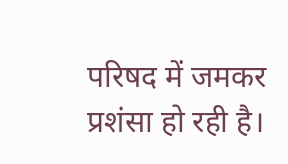परिषद में जमकर प्रशंसा हो रही है।